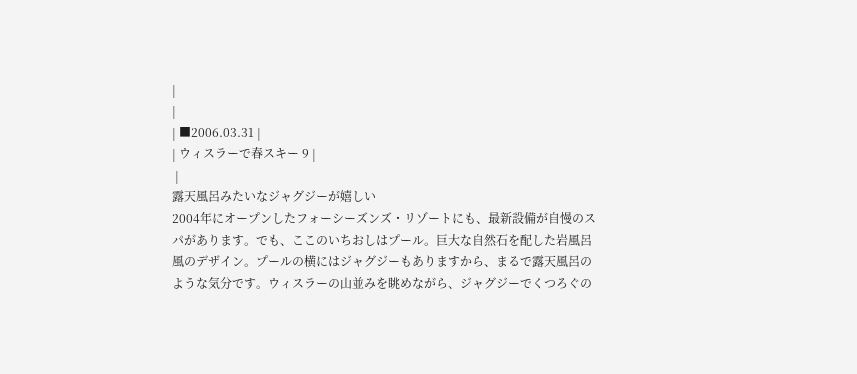|
|
| ■2006.03.31 |
| ウィスラーで春スキー 9 |
 |
露天風呂みたいなジャグジーが嬉しい
2004年にオープンしたフォーシーズンズ・リゾートにも、最新設備が自慢のスパがあります。でも、ここのいちおしはプール。巨大な自然石を配した岩風呂風のデザイン。プールの横にはジャグジーもありますから、まるで露天風呂のような気分です。ウィスラーの山並みを眺めながら、ジャグジーでくつろぐの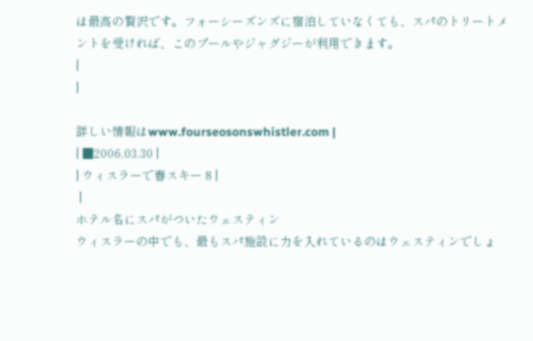は最高の贅沢です。フォーシーズンズに宿泊していなくても、スパのトリートメントを受ければ、このプールやジャグジーが利用できます。
|
|

詳しい情報はwww.fourseosonswhistler.com |
| ■2006.03.30 |
| ウィスラーで春スキー 8 |
 |
ホテル名にスパがついたウェスティン
ウィスラーの中でも、最もスパ施設に力を入れているのはウェスティンでしょ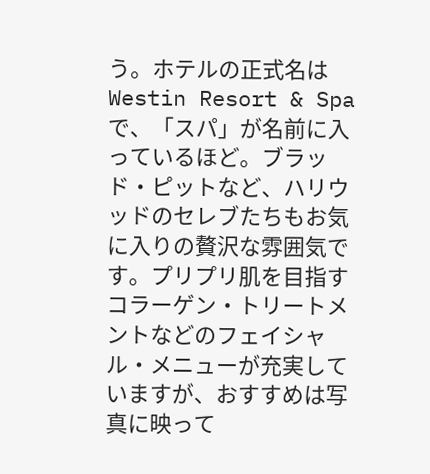う。ホテルの正式名はWestin Resort & Spaで、「スパ」が名前に入っているほど。ブラッド・ピットなど、ハリウッドのセレブたちもお気に入りの贅沢な雰囲気です。プリプリ肌を目指すコラーゲン・トリートメントなどのフェイシャル・メニューが充実していますが、おすすめは写真に映って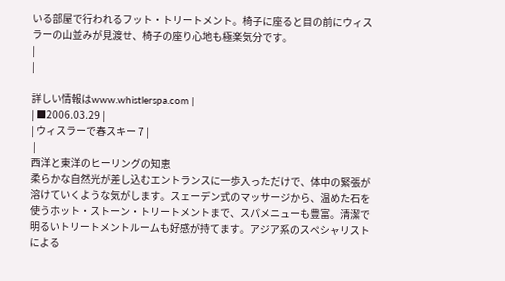いる部屋で行われるフット・トリートメント。椅子に座ると目の前にウィスラーの山並みが見渡せ、椅子の座り心地も極楽気分です。
|
|

詳しい情報はwww.whistlerspa.com |
| ■2006.03.29 |
| ウィスラーで春スキー 7 |
 |
西洋と東洋のヒーリングの知恵
柔らかな自然光が差し込むエントランスに一歩入っただけで、体中の緊張が溶けていくような気がします。スェーデン式のマッサージから、温めた石を使うホット・ストーン・トリートメントまで、スパメニューも豊富。清潔で明るいトリートメントルームも好感が持てます。アジア系のスペシャリストによる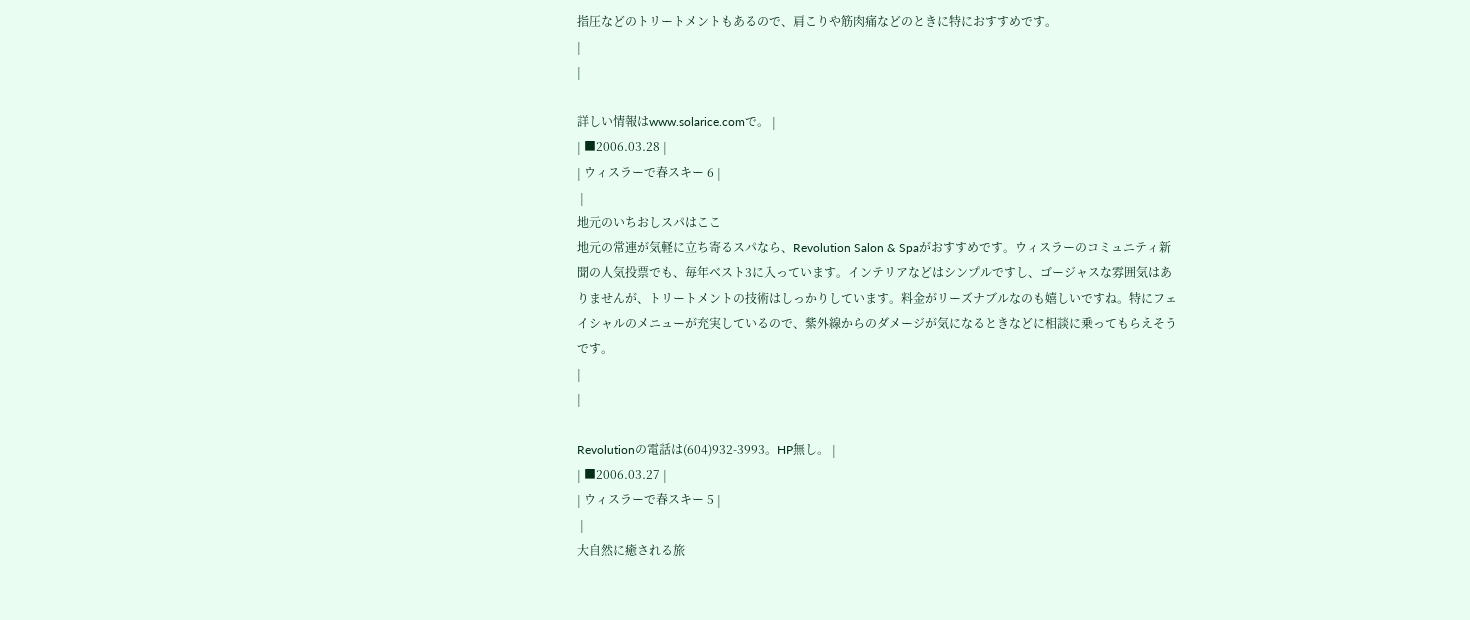指圧などのトリートメントもあるので、肩こりや筋肉痛などのときに特におすすめです。
|
|

詳しい情報はwww.solarice.comで。 |
| ■2006.03.28 |
| ウィスラーで春スキー 6 |
 |
地元のいちおしスパはここ
地元の常連が気軽に立ち寄るスパなら、Revolution Salon & Spaがおすすめです。ウィスラーのコミュニティ新聞の人気投票でも、毎年ベスト3に入っています。インテリアなどはシンプルですし、ゴージャスな雰囲気はありませんが、トリートメントの技術はしっかりしています。料金がリーズナブルなのも嬉しいですね。特にフェイシャルのメニューが充実しているので、紫外線からのダメージが気になるときなどに相談に乗ってもらえそうです。
|
|

Revolutionの電話は(604)932-3993。HP無し。 |
| ■2006.03.27 |
| ウィスラーで春スキー 5 |
 |
大自然に癒される旅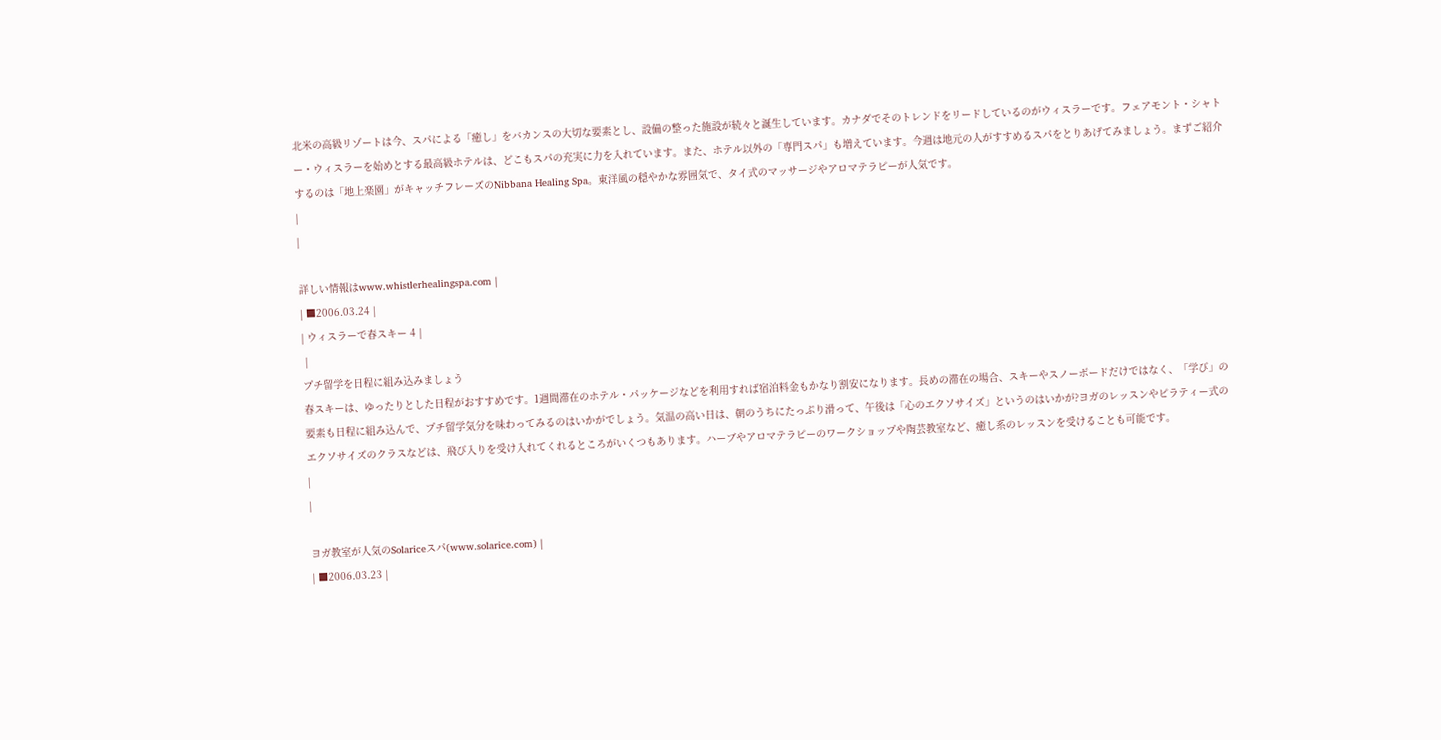北米の高級リゾートは今、スパによる「癒し」をバカンスの大切な要素とし、設備の整った施設が続々と誕生しています。カナダでそのトレンドをリードしているのがウィスラーです。フェアモント・シャトー・ウィスラーを始めとする最高級ホテルは、どこもスパの充実に力を入れています。また、ホテル以外の「専門スパ」も増えています。今週は地元の人がすすめるスパをとりあげてみましょう。まずご紹介するのは「地上楽園」がキャッチフレーズのNibbana Healing Spa。東洋風の穏やかな雰囲気で、タイ式のマッサージやアロマテラピーが人気です。
|
|

詳しい情報はwww.whistlerhealingspa.com |
| ■2006.03.24 |
| ウィスラーで春スキー 4 |
 |
プチ留学を日程に組み込みましょう
春スキーは、ゆったりとした日程がおすすめです。1週間滞在のホテル・パッケージなどを利用すれば宿泊料金もかなり割安になります。長めの滞在の場合、スキーやスノーボードだけではなく、「学び」の要素も日程に組み込んで、プチ留学気分を味わってみるのはいかがでしょう。気温の高い日は、朝のうちにたっぷり滑って、午後は「心のエクソサイズ」というのはいかが?ヨガのレッスンやピラティー式のエクソサイズのクラスなどは、飛び入りを受け入れてくれるところがいくつもあります。ハーブやアロマテラピーのワークショップや陶芸教室など、癒し系のレッスンを受けることも可能です。
|
|

ヨガ教室が人気のSolariceスパ(www.solarice.com) |
| ■2006.03.23 |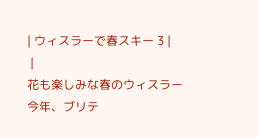| ウィスラーで春スキー 3 |
 |
花も楽しみな春のウィスラー
今年、ブリテ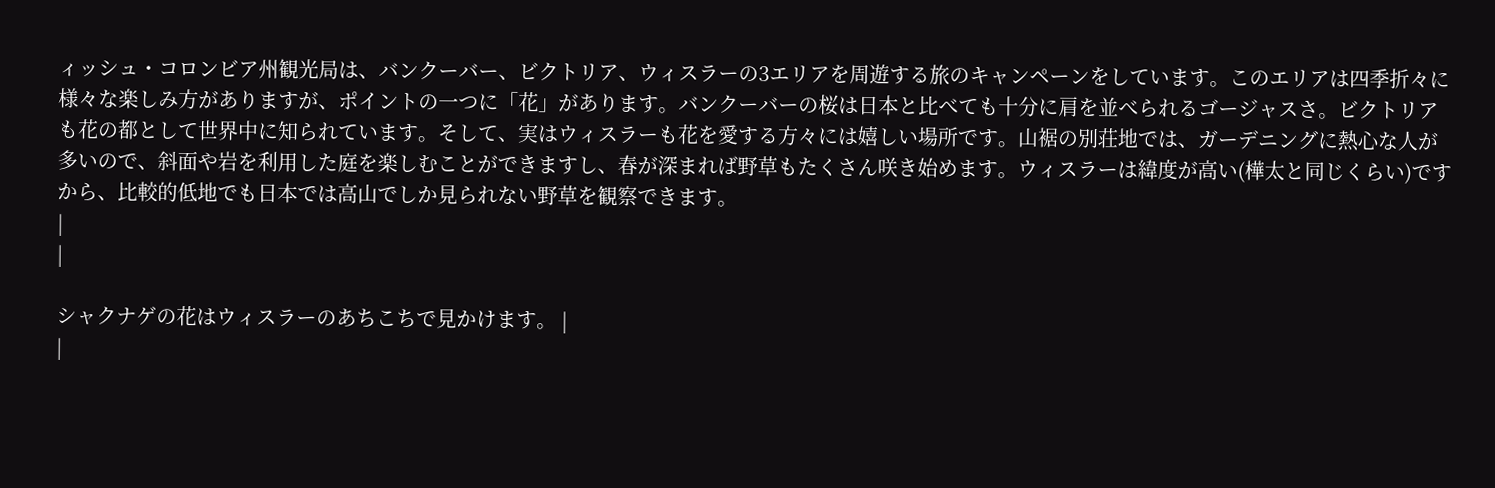ィッシュ・コロンビア州観光局は、バンクーバー、ビクトリア、ウィスラーの3エリアを周遊する旅のキャンペーンをしています。このエリアは四季折々に様々な楽しみ方がありますが、ポイントの一つに「花」があります。バンクーバーの桜は日本と比べても十分に肩を並べられるゴージャスさ。ビクトリアも花の都として世界中に知られています。そして、実はウィスラーも花を愛する方々には嬉しい場所です。山裾の別荘地では、ガーデニングに熱心な人が多いので、斜面や岩を利用した庭を楽しむことができますし、春が深まれば野草もたくさん咲き始めます。ウィスラーは緯度が高い(樺太と同じくらい)ですから、比較的低地でも日本では高山でしか見られない野草を観察できます。
|
|

シャクナゲの花はウィスラーのあちこちで見かけます。 |
|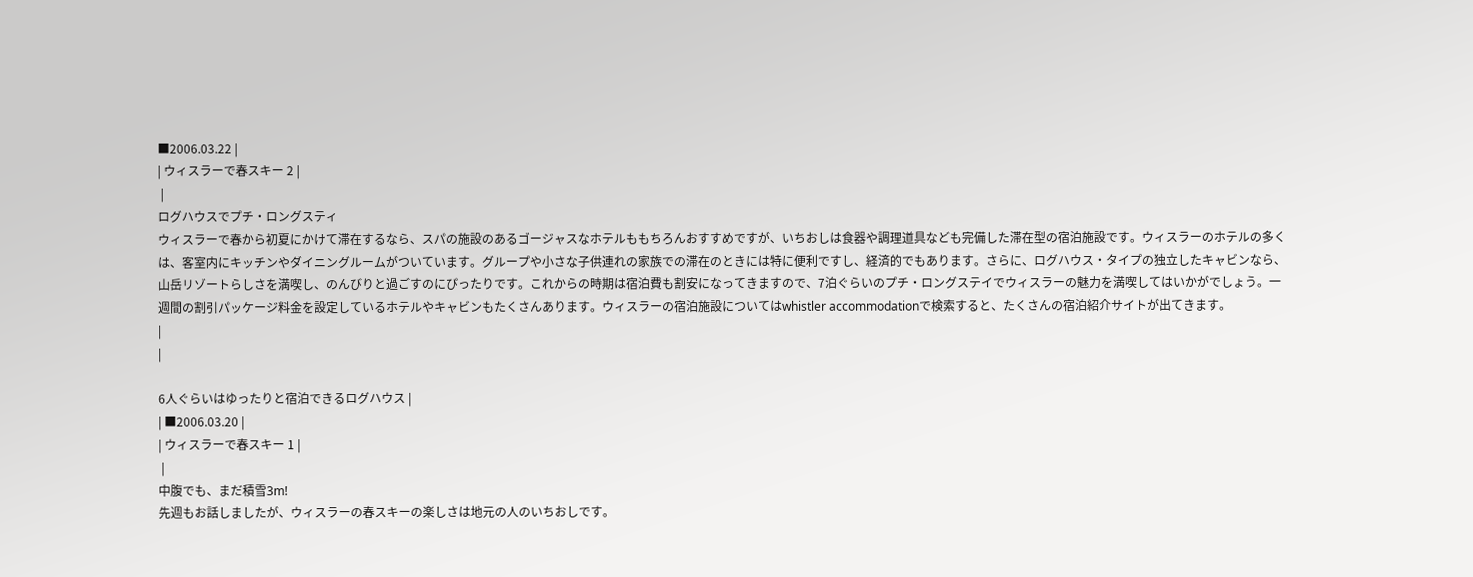■2006.03.22 |
| ウィスラーで春スキー 2 |
 |
ログハウスでプチ・ロングスティ
ウィスラーで春から初夏にかけて滞在するなら、スパの施設のあるゴージャスなホテルももちろんおすすめですが、いちおしは食器や調理道具なども完備した滞在型の宿泊施設です。ウィスラーのホテルの多くは、客室内にキッチンやダイニングルームがついています。グループや小さな子供連れの家族での滞在のときには特に便利ですし、経済的でもあります。さらに、ログハウス・タイプの独立したキャビンなら、山岳リゾートらしさを満喫し、のんびりと過ごすのにぴったりです。これからの時期は宿泊費も割安になってきますので、7泊ぐらいのプチ・ロングステイでウィスラーの魅力を満喫してはいかがでしょう。一週間の割引パッケージ料金を設定しているホテルやキャビンもたくさんあります。ウィスラーの宿泊施設についてはwhistler accommodationで検索すると、たくさんの宿泊紹介サイトが出てきます。
|
|

6人ぐらいはゆったりと宿泊できるログハウス |
| ■2006.03.20 |
| ウィスラーで春スキー 1 |
 |
中腹でも、まだ積雪3m!
先週もお話しましたが、ウィスラーの春スキーの楽しさは地元の人のいちおしです。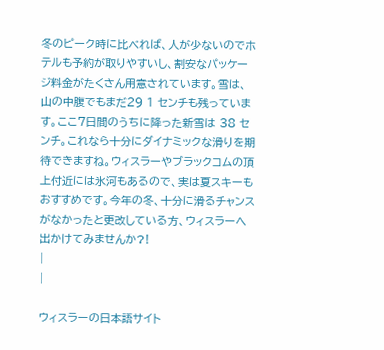冬のピーク時に比べれば、人が少ないのでホテルも予約が取りやすいし、割安なパッケージ料金がたくさん用意されています。雪は、山の中腹でもまだ29 1 センチも残っています。ここ7日間のうちに降った新雪は 38 センチ。これなら十分にダイナミックな滑りを期待できますね。ウィスラーやブラックコムの頂上付近には氷河もあるので、実は夏スキーもおすすめです。今年の冬、十分に滑るチャンスがなかったと更改している方、ウィスラーへ出かけてみませんか?!
|
|

ウィスラーの日本語サイト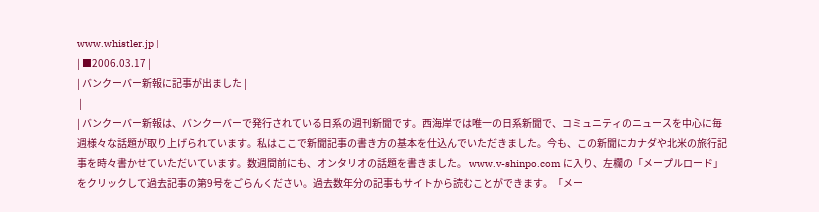www.whistler.jp |
| ■2006.03.17 |
| バンクーバー新報に記事が出ました |
 |
| バンクーバー新報は、バンクーバーで発行されている日系の週刊新聞です。西海岸では唯一の日系新聞で、コミュニティのニュースを中心に毎週様々な話題が取り上げられています。私はここで新聞記事の書き方の基本を仕込んでいただきました。今も、この新聞にカナダや北米の旅行記事を時々書かせていただいています。数週間前にも、オンタリオの話題を書きました。 www.v-shinpo.com に入り、左欄の「メープルロード」をクリックして過去記事の第9号をごらんください。過去数年分の記事もサイトから読むことができます。「メー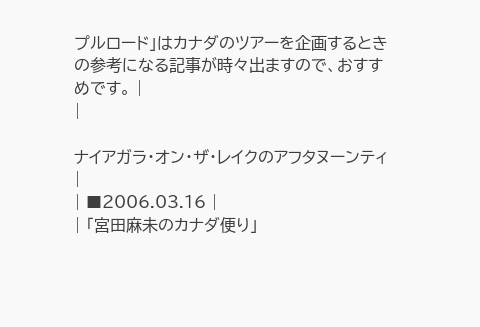プルロード」はカナダのツアーを企画するときの参考になる記事が時々出ますので、おすすめです。 |
|

ナイアガラ・オン・ザ・レイクのアフタヌーンティ |
| ■2006.03.16 |
| 「宮田麻未のカナダ便り」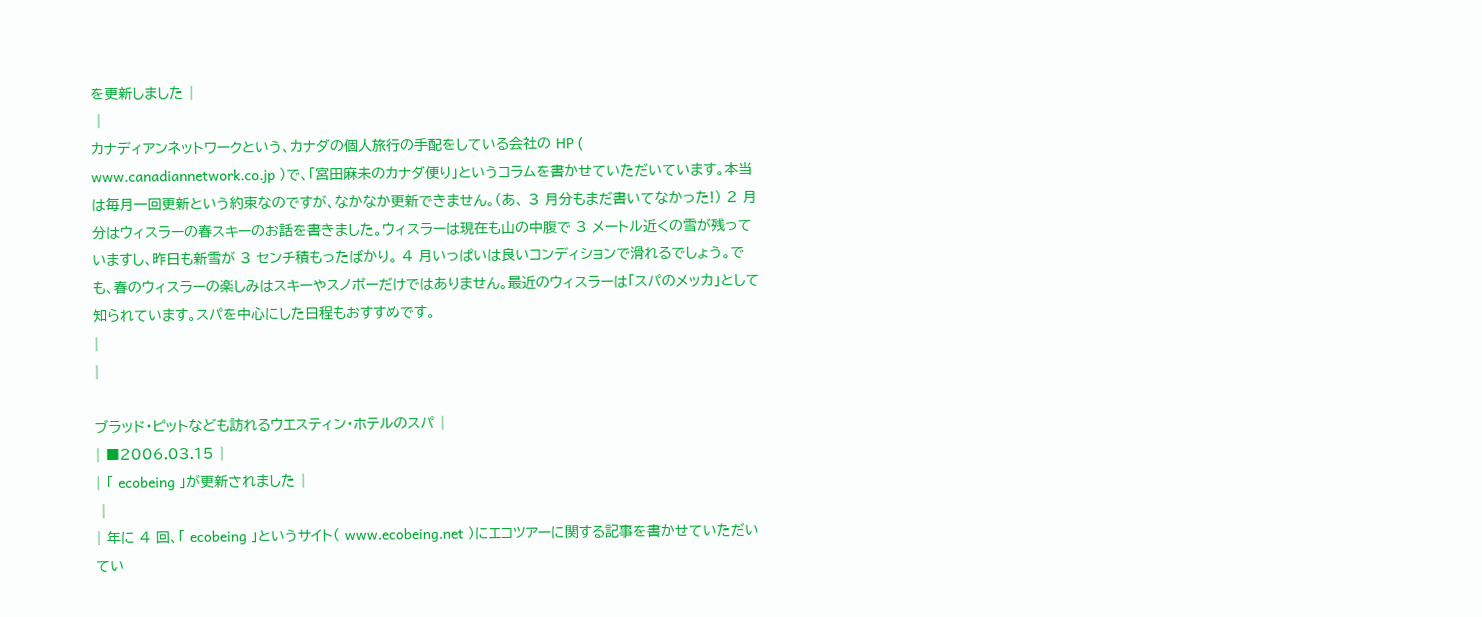を更新しました |
 |
カナディアンネットワークという、カナダの個人旅行の手配をしている会社の HP ( www.canadiannetwork.co.jp )で、「宮田麻未のカナダ便り」というコラムを書かせていただいています。本当は毎月一回更新という約束なのですが、なかなか更新できません。(あ、 3 月分もまだ書いてなかった!) 2 月分はウィスラーの春スキーのお話を書きました。ウィスラーは現在も山の中腹で 3 メートル近くの雪が残っていますし、昨日も新雪が 3 センチ積もったばかり。 4 月いっぱいは良いコンディションで滑れるでしょう。でも、春のウィスラーの楽しみはスキーやスノボーだけではありません。最近のウィスラーは「スパのメッカ」として知られています。スパを中心にした日程もおすすめです。
|
|

ブラッド・ピットなども訪れるウエスティン・ホテルのスパ |
| ■2006.03.15 |
| 「 ecobeing 」が更新されました |
 |
| 年に 4 回、「 ecobeing 」というサイト( www.ecobeing.net )にエコツアーに関する記事を書かせていただいてい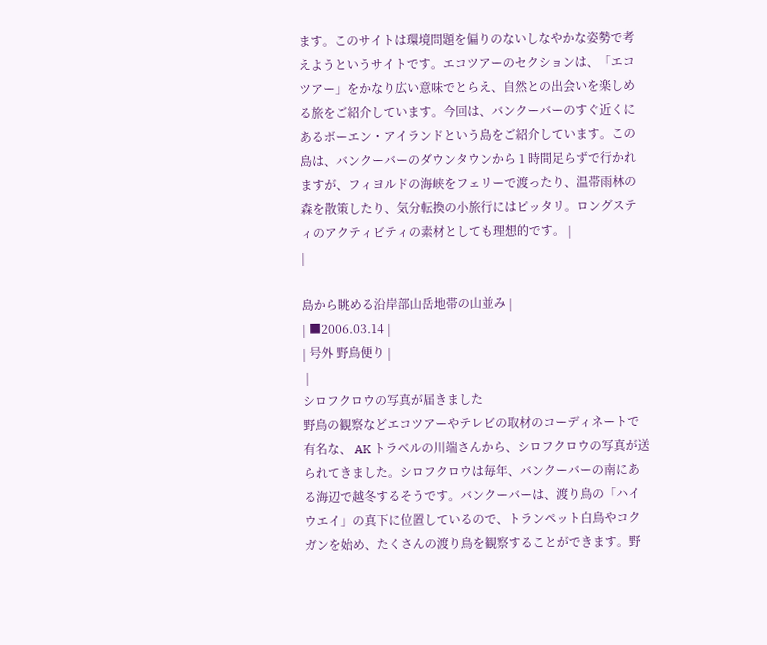ます。このサイトは環境問題を偏りのないしなやかな姿勢で考えようというサイトです。エコツアーのセクションは、「エコツアー」をかなり広い意味でとらえ、自然との出会いを楽しめる旅をご紹介しています。今回は、バンクーバーのすぐ近くにあるボーエン・アイランドという島をご紹介しています。この島は、バンクーバーのダウンタウンから 1 時間足らずで行かれますが、フィヨルドの海峡をフェリーで渡ったり、温帯雨林の森を散策したり、気分転換の小旅行にはピッタリ。ロングスティのアクティビティの素材としても理想的です。 |
|

島から眺める沿岸部山岳地帯の山並み |
| ■2006.03.14 |
| 号外 野鳥便り |
 |
シロフクロウの写真が届きました
野鳥の観察などエコツアーやテレビの取材のコーディネートで有名な、 AK トラベルの川端さんから、シロフクロウの写真が送られてきました。シロフクロウは毎年、バンクーバーの南にある海辺で越冬するそうです。バンクーバーは、渡り鳥の「ハイウエイ」の真下に位置しているので、トランペット白鳥やコクガンを始め、たくさんの渡り鳥を観察することができます。野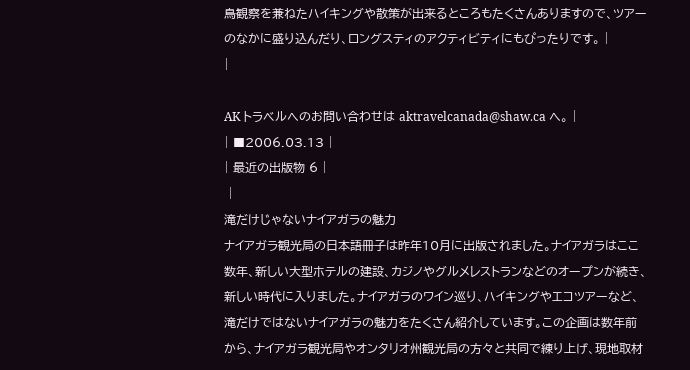鳥観察を兼ねたハイキングや散策が出来るところもたくさんありますので、ツアーのなかに盛り込んだり、ロングスティのアクティビティにもぴったりです。 |
|

AK トラベルへのお問い合わせは aktravelcanada@shaw.ca へ。 |
| ■2006.03.13 |
| 最近の出版物 6 |
 |
滝だけじゃないナイアガラの魅力
ナイアガラ観光局の日本語冊子は昨年10月に出版されました。ナイアガラはここ数年、新しい大型ホテルの建設、カジノやグルメレストランなどのオープンが続き、新しい時代に入りました。ナイアガラのワイン巡り、ハイキングやエコツアーなど、滝だけではないナイアガラの魅力をたくさん紹介しています。この企画は数年前から、ナイアガラ観光局やオンタリオ州観光局の方々と共同で練り上げ、現地取材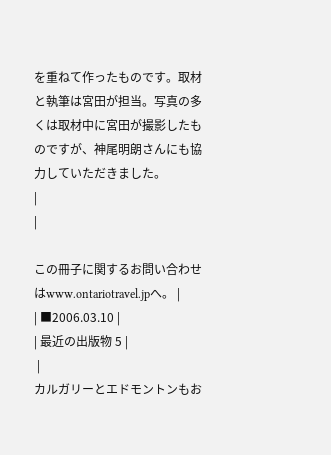を重ねて作ったものです。取材と執筆は宮田が担当。写真の多くは取材中に宮田が撮影したものですが、神尾明朗さんにも協力していただきました。
|
|

この冊子に関するお問い合わせはwww.ontariotravel.jpへ。 |
| ■2006.03.10 |
| 最近の出版物 5 |
 |
カルガリーとエドモントンもお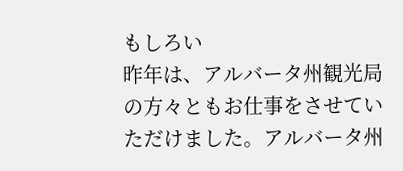もしろい
昨年は、アルバータ州観光局の方々ともお仕事をさせていただけました。アルバータ州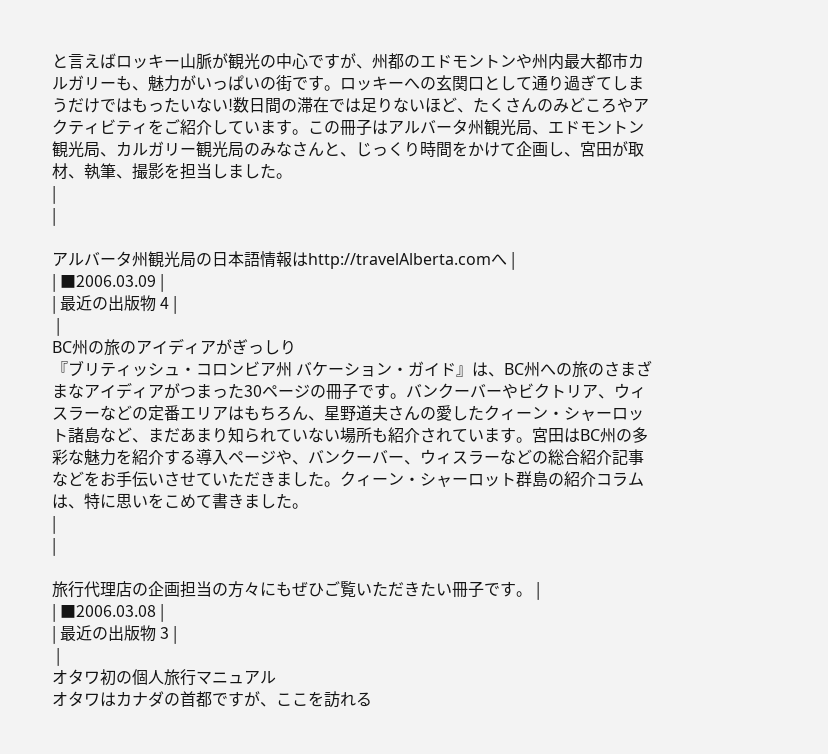と言えばロッキー山脈が観光の中心ですが、州都のエドモントンや州内最大都市カルガリーも、魅力がいっぱいの街です。ロッキーへの玄関口として通り過ぎてしまうだけではもったいない!数日間の滞在では足りないほど、たくさんのみどころやアクティビティをご紹介しています。この冊子はアルバータ州観光局、エドモントン観光局、カルガリー観光局のみなさんと、じっくり時間をかけて企画し、宮田が取材、執筆、撮影を担当しました。
|
|

アルバータ州観光局の日本語情報はhttp://travelAlberta.comへ |
| ■2006.03.09 |
| 最近の出版物 4 |
 |
BC州の旅のアイディアがぎっしり
『ブリティッシュ・コロンビア州 バケーション・ガイド』は、BC州への旅のさまざまなアイディアがつまった30ページの冊子です。バンクーバーやビクトリア、ウィスラーなどの定番エリアはもちろん、星野道夫さんの愛したクィーン・シャーロット諸島など、まだあまり知られていない場所も紹介されています。宮田はBC州の多彩な魅力を紹介する導入ページや、バンクーバー、ウィスラーなどの総合紹介記事などをお手伝いさせていただきました。クィーン・シャーロット群島の紹介コラムは、特に思いをこめて書きました。
|
|

旅行代理店の企画担当の方々にもぜひご覧いただきたい冊子です。 |
| ■2006.03.08 |
| 最近の出版物 3 |
 |
オタワ初の個人旅行マニュアル
オタワはカナダの首都ですが、ここを訪れる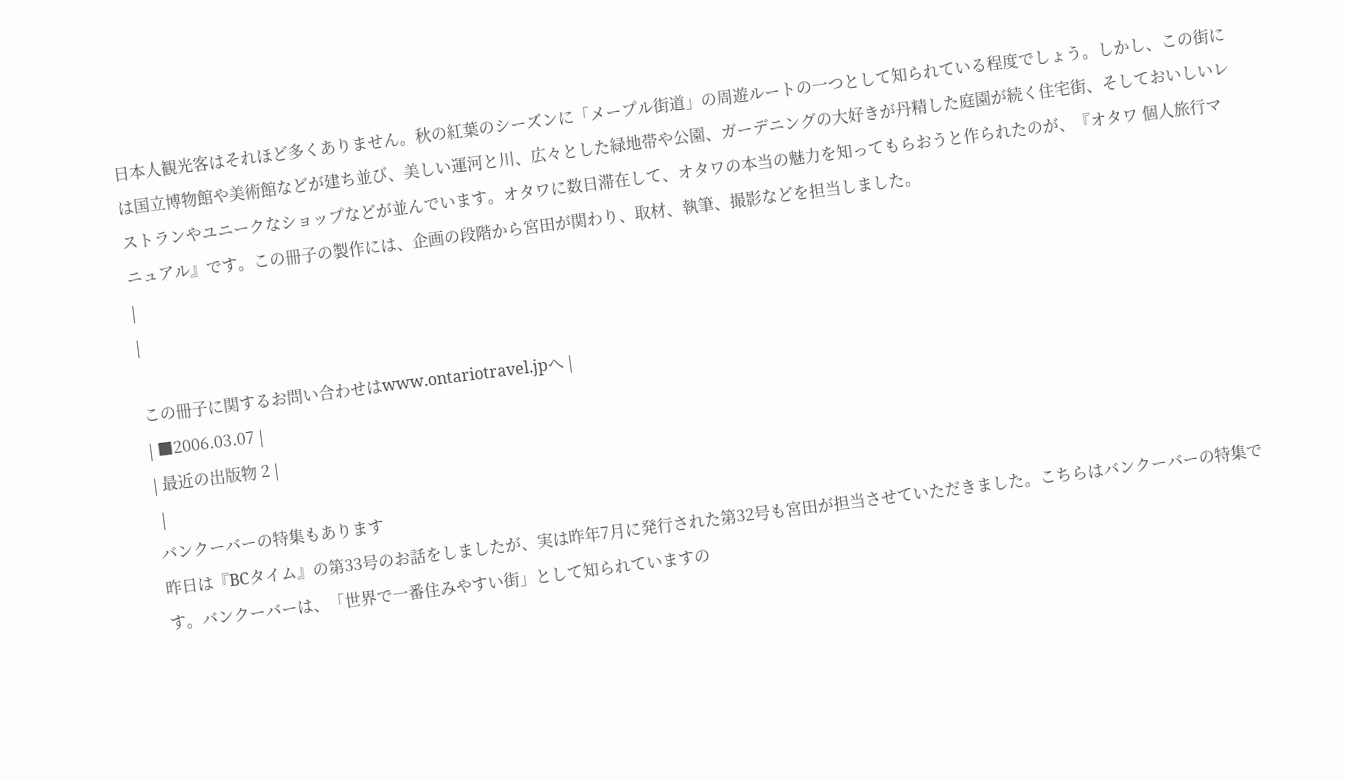日本人観光客はそれほど多くありません。秋の紅葉のシーズンに「メープル街道」の周遊ルートの一つとして知られている程度でしょう。しかし、この街には国立博物館や美術館などが建ち並び、美しい運河と川、広々とした緑地帯や公園、ガーデニングの大好きが丹精した庭園が続く住宅街、そしておいしいレストランやユニークなショップなどが並んでいます。オタワに数日滞在して、オタワの本当の魅力を知ってもらおうと作られたのが、『オタワ 個人旅行マニュアル』です。この冊子の製作には、企画の段階から宮田が関わり、取材、執筆、撮影などを担当しました。
|
|

この冊子に関するお問い合わせはwww.ontariotravel.jpへ |
| ■2006.03.07 |
| 最近の出版物 2 |
 |
バンクーバーの特集もあります
昨日は『BCタイム』の第33号のお話をしましたが、実は昨年7月に発行された第32号も宮田が担当させていただきました。こちらはバンクーバーの特集です。バンクーバーは、「世界で一番住みやすい街」として知られていますの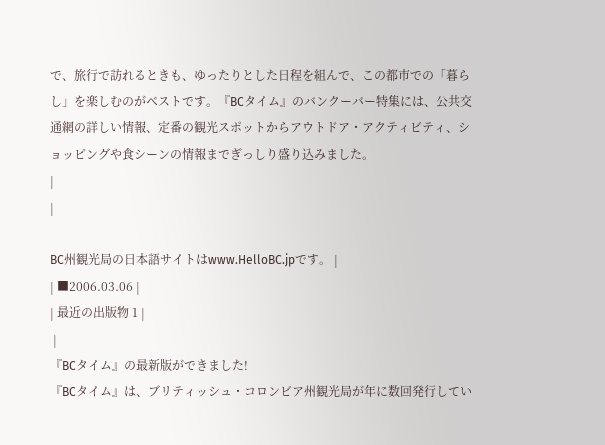で、旅行で訪れるときも、ゆったりとした日程を組んで、この都市での「暮らし」を楽しむのがベストです。『BCタイム』のバンクーバー特集には、公共交通網の詳しい情報、定番の観光スポットからアウトドア・アクティビティ、ショッピングや食シーンの情報までぎっしり盛り込みました。
|
|

BC州観光局の日本語サイトはwww.HelloBC.jpです。 |
| ■2006.03.06 |
| 最近の出版物 1 |
 |
『BCタイム』の最新版ができました!
『BCタイム』は、ブリティッシュ・コロンビア州観光局が年に数回発行してい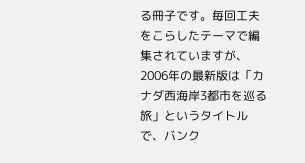る冊子です。毎回工夫をこらしたテーマで編集されていますが、2006年の最新版は「カナダ西海岸3都市を巡る旅」というタイトルで、バンク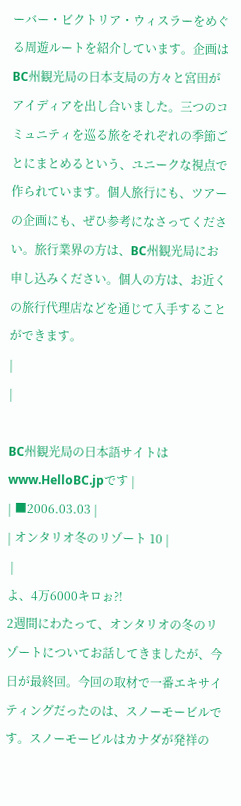ーバー・ビクトリア・ウィスラーをめぐる周遊ルートを紹介しています。企画はBC州観光局の日本支局の方々と宮田がアイディアを出し合いました。三つのコミュニティを巡る旅をそれぞれの季節ごとにまとめるという、ユニークな視点で作られています。個人旅行にも、ツアーの企画にも、ぜひ参考になさってください。旅行業界の方は、BC州観光局にお申し込みください。個人の方は、お近くの旅行代理店などを通じて入手することができます。
|
|

BC州観光局の日本語サイトはwww.HelloBC.jpです |
| ■2006.03.03 |
| オンタリオ冬のリゾート 10 |
 |
よ、4万6000キロぉ?!
2週間にわたって、オンタリオの冬のリゾートについてお話してきましたが、今日が最終回。今回の取材で一番エキサイティングだったのは、スノーモービルです。スノーモービルはカナダが発祥の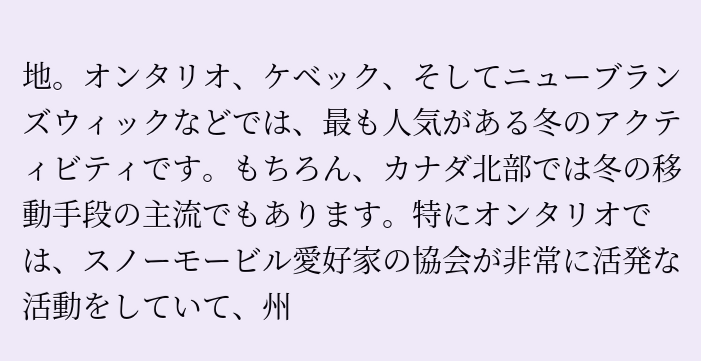地。オンタリオ、ケベック、そしてニューブランズウィックなどでは、最も人気がある冬のアクティビティです。もちろん、カナダ北部では冬の移動手段の主流でもあります。特にオンタリオでは、スノーモービル愛好家の協会が非常に活発な活動をしていて、州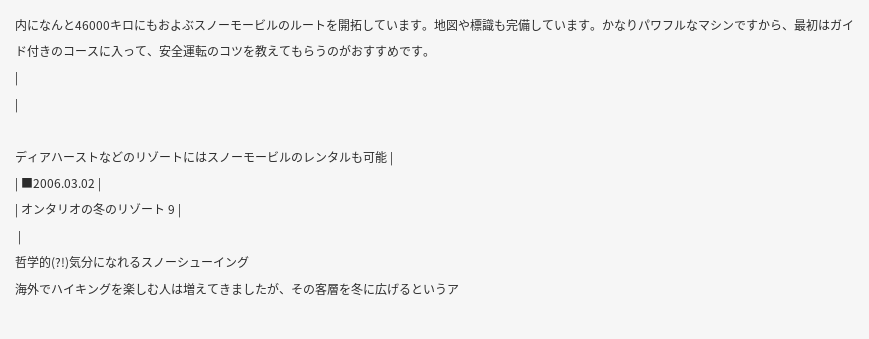内になんと46000キロにもおよぶスノーモービルのルートを開拓しています。地図や標識も完備しています。かなりパワフルなマシンですから、最初はガイド付きのコースに入って、安全運転のコツを教えてもらうのがおすすめです。
|
|

ディアハーストなどのリゾートにはスノーモービルのレンタルも可能 |
| ■2006.03.02 |
| オンタリオの冬のリゾート 9 |
 |
哲学的(?!)気分になれるスノーシューイング
海外でハイキングを楽しむ人は増えてきましたが、その客層を冬に広げるというア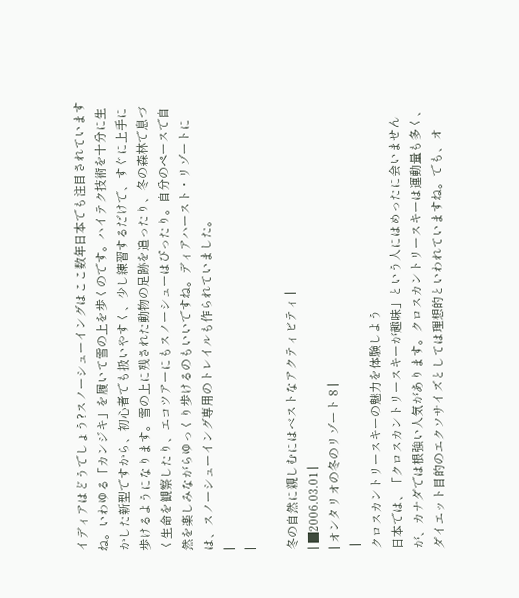イディアはどうでしょう?スノーシューイングはここ数年日本でも注目されていますね。いわゆる「カンジキ」を履いて雪の上を歩くのです。ハイテク技術を十分に生かした新型ですから、初心者でも扱いやすく、少し練習するだけで、すぐに上手に歩けるようになります。雪の上に残された動物の足跡を追ったり、冬の森林で息づく生命を観察したり、エコツアーにもスノーシューはぴったり。自分のペースで自然を楽しみながらゆっくり歩けるのもいいですね。ディアハースト・リゾートには、スノーシューイング専用のトレイルも作られていました。
|
|

冬の自然に親しむにはベストなアクティビティ |
| ■2006.03.01 |
| オンタリオの冬のリゾート 8 |
 |
クロスカントリースキーの魅力を体験しよう
日本では、「クロスカントリースキーが趣味」という人にはめったに会いませんが、カナダでは根強い人気があります。クロスカントリースキーは運動量も多く、ダイエット目的のエクソサイズとしては理想的といわれていますね。でも、オ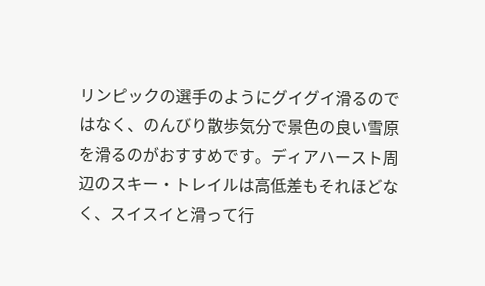リンピックの選手のようにグイグイ滑るのではなく、のんびり散歩気分で景色の良い雪原を滑るのがおすすめです。ディアハースト周辺のスキー・トレイルは高低差もそれほどなく、スイスイと滑って行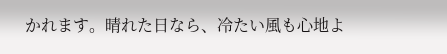かれます。晴れた日なら、冷たい風も心地よ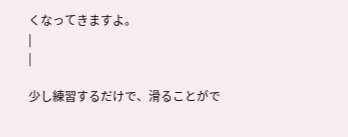くなってきますよ。
|
|

少し練習するだけで、滑ることがで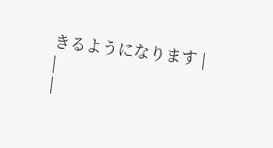きるようになります |
|
|